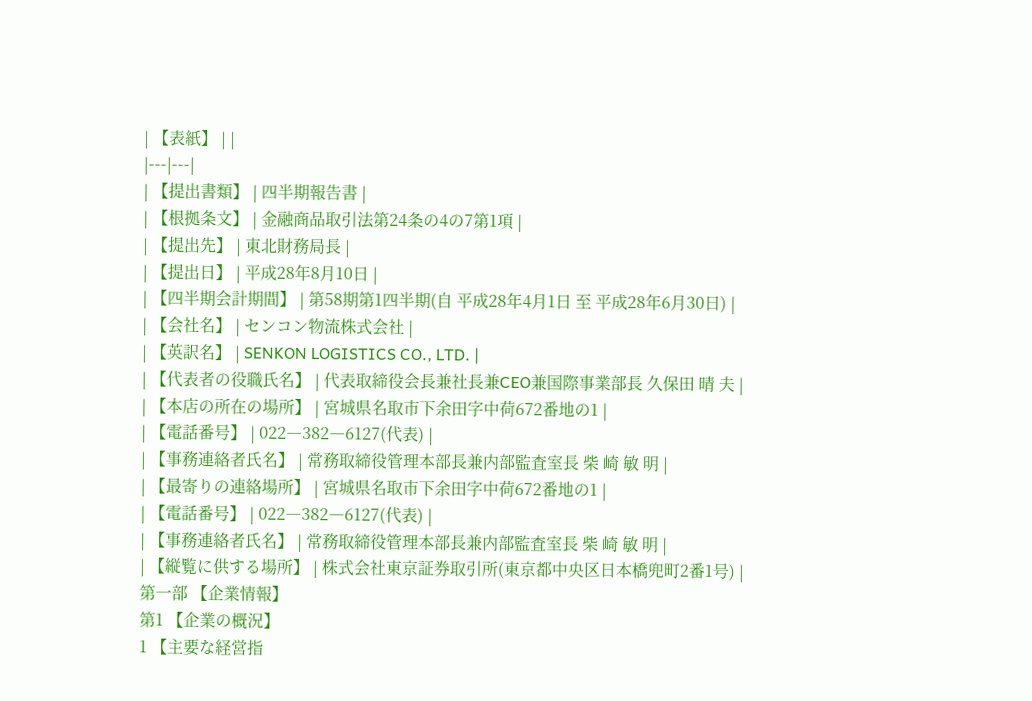| 【表紙】 | |
|---|---|
| 【提出書類】 | 四半期報告書 |
| 【根拠条文】 | 金融商品取引法第24条の4の7第1項 |
| 【提出先】 | 東北財務局長 |
| 【提出日】 | 平成28年8月10日 |
| 【四半期会計期間】 | 第58期第1四半期(自 平成28年4月1日 至 平成28年6月30日) |
| 【会社名】 | センコン物流株式会社 |
| 【英訳名】 | SENKON LOGISTICS CO., LTD. |
| 【代表者の役職氏名】 | 代表取締役会長兼社長兼CEO兼国際事業部長 久保田 晴 夫 |
| 【本店の所在の場所】 | 宮城県名取市下余田字中荷672番地の1 |
| 【電話番号】 | 022―382―6127(代表) |
| 【事務連絡者氏名】 | 常務取締役管理本部長兼内部監査室長 柴 崎 敏 明 |
| 【最寄りの連絡場所】 | 宮城県名取市下余田字中荷672番地の1 |
| 【電話番号】 | 022―382―6127(代表) |
| 【事務連絡者氏名】 | 常務取締役管理本部長兼内部監査室長 柴 崎 敏 明 |
| 【縦覧に供する場所】 | 株式会社東京証券取引所(東京都中央区日本橋兜町2番1号) |
第一部 【企業情報】
第1 【企業の概況】
1 【主要な経営指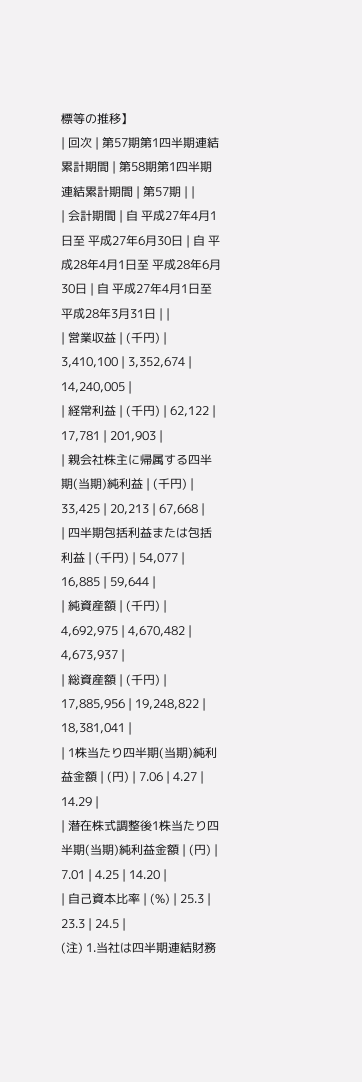標等の推移】
| 回次 | 第57期第1四半期連結累計期間 | 第58期第1四半期連結累計期間 | 第57期 | |
| 会計期間 | 自 平成27年4月1日至 平成27年6月30日 | 自 平成28年4月1日至 平成28年6月30日 | 自 平成27年4月1日至 平成28年3月31日 | |
| 営業収益 | (千円) | 3,410,100 | 3,352,674 | 14,240,005 |
| 経常利益 | (千円) | 62,122 | 17,781 | 201,903 |
| 親会社株主に帰属する四半期(当期)純利益 | (千円) | 33,425 | 20,213 | 67,668 |
| 四半期包括利益または包括利益 | (千円) | 54,077 | 16,885 | 59,644 |
| 純資産額 | (千円) | 4,692,975 | 4,670,482 | 4,673,937 |
| 総資産額 | (千円) | 17,885,956 | 19,248,822 | 18,381,041 |
| 1株当たり四半期(当期)純利益金額 | (円) | 7.06 | 4.27 | 14.29 |
| 潜在株式調整後1株当たり四半期(当期)純利益金額 | (円) | 7.01 | 4.25 | 14.20 |
| 自己資本比率 | (%) | 25.3 | 23.3 | 24.5 |
(注) 1.当社は四半期連結財務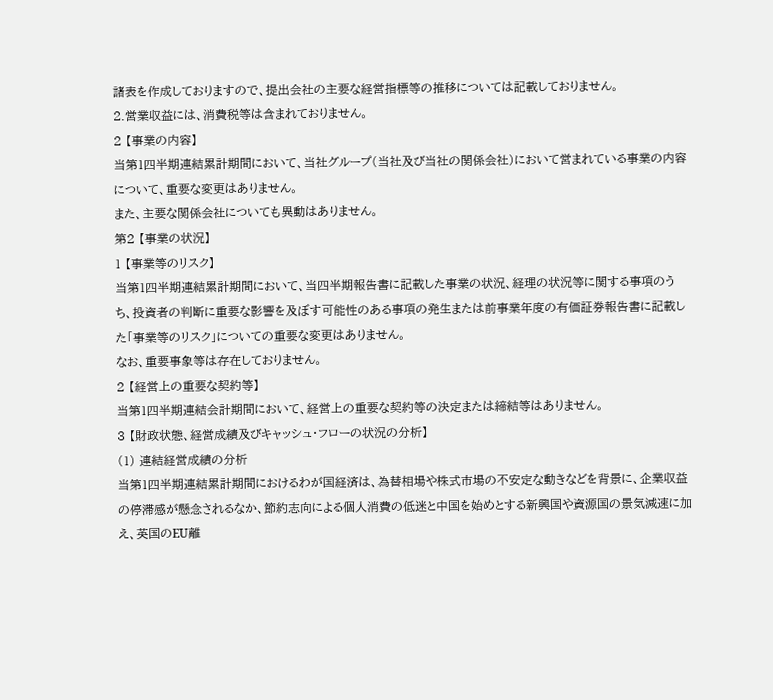諸表を作成しておりますので、提出会社の主要な経営指標等の推移については記載しておりません。
2.営業収益には、消費税等は含まれておりません。
2 【事業の内容】
当第1四半期連結累計期間において、当社グループ(当社及び当社の関係会社)において営まれている事業の内容について、重要な変更はありません。
また、主要な関係会社についても異動はありません。
第2 【事業の状況】
1 【事業等のリスク】
当第1四半期連結累計期間において、当四半期報告書に記載した事業の状況、経理の状況等に関する事項のうち、投資者の判断に重要な影響を及ぼす可能性のある事項の発生または前事業年度の有価証券報告書に記載した「事業等のリスク」についての重要な変更はありません。
なお、重要事象等は存在しておりません。
2 【経営上の重要な契約等】
当第1四半期連結会計期間において、経営上の重要な契約等の決定または締結等はありません。
3 【財政状態、経営成績及びキャッシュ・フローの状況の分析】
(1) 連結経営成績の分析
当第1四半期連結累計期間におけるわが国経済は、為替相場や株式市場の不安定な動きなどを背景に、企業収益の停滞感が懸念されるなか、節約志向による個人消費の低迷と中国を始めとする新興国や資源国の景気減速に加え、英国のEU離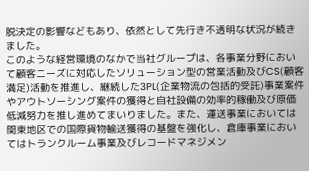脱決定の影響などもあり、依然として先行き不透明な状況が続きました。
このような経営環境のなかで当社グループは、各事業分野において顧客ニーズに対応したソリューション型の営業活動及びCS(顧客満足)活動を推進し、継続した3PL(企業物流の包括的受託)事業案件やアウトソーシング案件の獲得と自社設備の効率的稼働及び原価低減努力を推し進めてまいりました。また、運送事業においては関東地区での国際貨物輸送獲得の基盤を強化し、倉庫事業においてはトランクルーム事業及びレコードマネジメン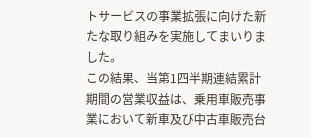トサービスの事業拡張に向けた新たな取り組みを実施してまいりました。
この結果、当第1四半期連結累計期間の営業収益は、乗用車販売事業において新車及び中古車販売台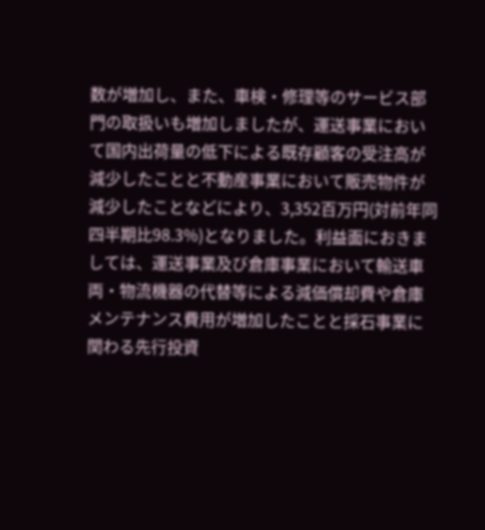数が増加し、また、車検・修理等のサービス部門の取扱いも増加しましたが、運送事業において国内出荷量の低下による既存顧客の受注高が減少したことと不動産事業において販売物件が減少したことなどにより、3,352百万円(対前年同四半期比98.3%)となりました。利益面におきましては、運送事業及び倉庫事業において輸送車両・物流機器の代替等による減価償却費や倉庫メンテナンス費用が増加したことと採石事業に関わる先行投資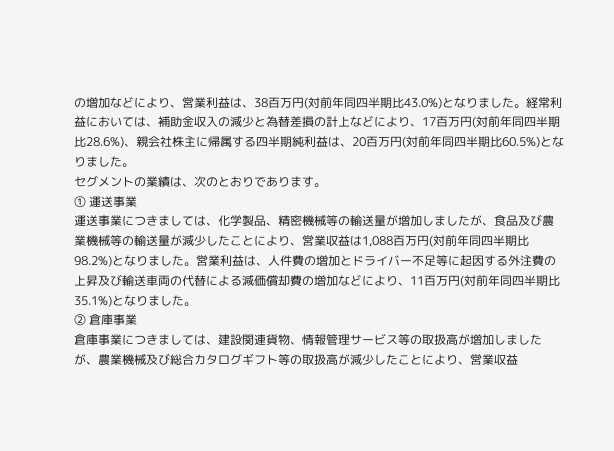の増加などにより、営業利益は、38百万円(対前年同四半期比43.0%)となりました。経常利益においては、補助金収入の減少と為替差損の計上などにより、17百万円(対前年同四半期比28.6%)、親会社株主に帰属する四半期純利益は、20百万円(対前年同四半期比60.5%)となりました。
セグメントの業績は、次のとおりであります。
① 運送事業
運送事業につきましては、化学製品、精密機械等の輸送量が増加しましたが、食品及び農業機械等の輸送量が減少したことにより、営業収益は1,088百万円(対前年同四半期比98.2%)となりました。営業利益は、人件費の増加とドライバー不足等に起因する外注費の上昇及び輸送車両の代替による減価償却費の増加などにより、11百万円(対前年同四半期比35.1%)となりました。
② 倉庫事業
倉庫事業につきましては、建設関連貨物、情報管理サービス等の取扱高が増加しましたが、農業機械及び総合カタログギフト等の取扱高が減少したことにより、営業収益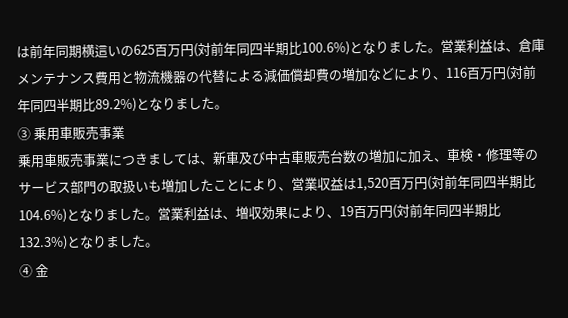は前年同期横這いの625百万円(対前年同四半期比100.6%)となりました。営業利益は、倉庫メンテナンス費用と物流機器の代替による減価償却費の増加などにより、116百万円(対前年同四半期比89.2%)となりました。
③ 乗用車販売事業
乗用車販売事業につきましては、新車及び中古車販売台数の増加に加え、車検・修理等のサービス部門の取扱いも増加したことにより、営業収益は1,520百万円(対前年同四半期比104.6%)となりました。営業利益は、増収効果により、19百万円(対前年同四半期比132.3%)となりました。
④ 金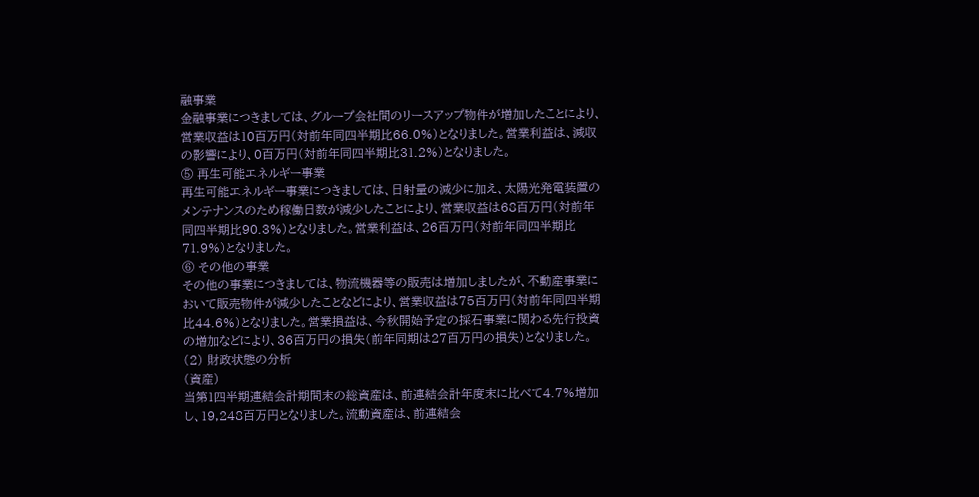融事業
金融事業につきましては、グループ会社間のリースアップ物件が増加したことにより、営業収益は10百万円(対前年同四半期比66.0%)となりました。営業利益は、減収の影響により、0百万円(対前年同四半期比31.2%)となりました。
⑤ 再生可能エネルギー事業
再生可能エネルギー事業につきましては、日射量の減少に加え、太陽光発電装置のメンテナンスのため稼働日数が減少したことにより、営業収益は68百万円(対前年同四半期比90.3%)となりました。営業利益は、26百万円(対前年同四半期比71.9%)となりました。
⑥ その他の事業
その他の事業につきましては、物流機器等の販売は増加しましたが、不動産事業において販売物件が減少したことなどにより、営業収益は75百万円(対前年同四半期比44.6%)となりました。営業損益は、今秋開始予定の採石事業に関わる先行投資の増加などにより、36百万円の損失(前年同期は27百万円の損失)となりました。
(2) 財政状態の分析
(資産)
当第1四半期連結会計期間末の総資産は、前連結会計年度末に比べて4.7%増加し、19,248百万円となりました。流動資産は、前連結会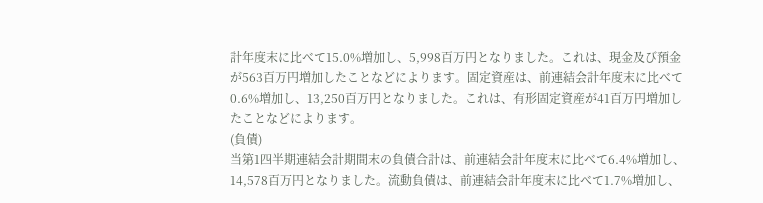計年度末に比べて15.0%増加し、5,998百万円となりました。これは、現金及び預金が563百万円増加したことなどによります。固定資産は、前連結会計年度末に比べて0.6%増加し、13,250百万円となりました。これは、有形固定資産が41百万円増加したことなどによります。
(負債)
当第1四半期連結会計期間末の負債合計は、前連結会計年度末に比べて6.4%増加し、14,578百万円となりました。流動負債は、前連結会計年度末に比べて1.7%増加し、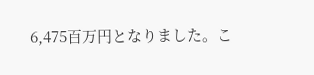6,475百万円となりました。こ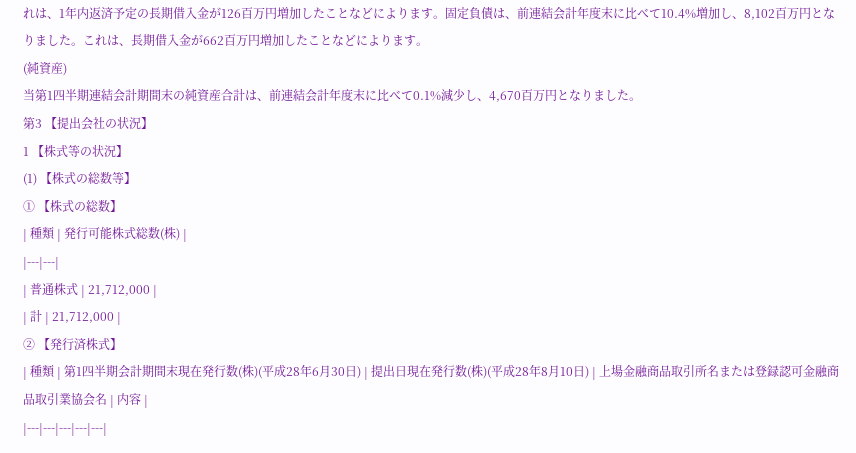れは、1年内返済予定の長期借入金が126百万円増加したことなどによります。固定負債は、前連結会計年度末に比べて10.4%増加し、8,102百万円となりました。これは、長期借入金が662百万円増加したことなどによります。
(純資産)
当第1四半期連結会計期間末の純資産合計は、前連結会計年度末に比べて0.1%減少し、4,670百万円となりました。
第3 【提出会社の状況】
1 【株式等の状況】
(1) 【株式の総数等】
① 【株式の総数】
| 種類 | 発行可能株式総数(株) |
|---|---|
| 普通株式 | 21,712,000 |
| 計 | 21,712,000 |
② 【発行済株式】
| 種類 | 第1四半期会計期間末現在発行数(株)(平成28年6月30日) | 提出日現在発行数(株)(平成28年8月10日) | 上場金融商品取引所名または登録認可金融商品取引業協会名 | 内容 |
|---|---|---|---|---|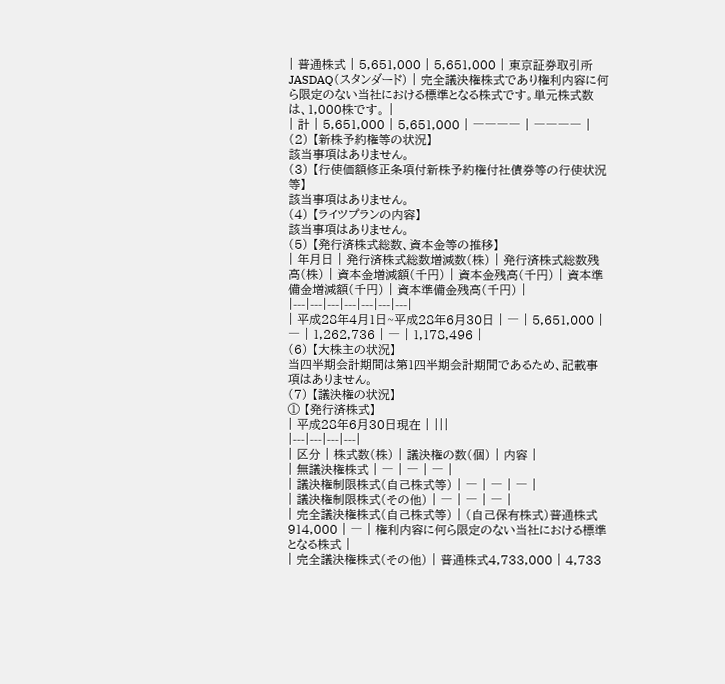| 普通株式 | 5,651,000 | 5,651,000 | 東京証券取引所JASDAQ(スタンダード) | 完全議決権株式であり権利内容に何ら限定のない当社における標準となる株式です。単元株式数は、1,000株です。 |
| 計 | 5,651,000 | 5,651,000 | ―――― | ―――― |
(2) 【新株予約権等の状況】
該当事項はありません。
(3) 【行使価額修正条項付新株予約権付社債券等の行使状況等】
該当事項はありません。
(4) 【ライツプランの内容】
該当事項はありません。
(5) 【発行済株式総数、資本金等の推移】
| 年月日 | 発行済株式総数増減数(株) | 発行済株式総数残高(株) | 資本金増減額(千円) | 資本金残高(千円) | 資本準備金増減額(千円) | 資本準備金残高(千円) |
|---|---|---|---|---|---|---|
| 平成28年4月1日~平成28年6月30日 | ― | 5,651,000 | ― | 1,262,736 | ― | 1,178,496 |
(6) 【大株主の状況】
当四半期会計期間は第1四半期会計期間であるため、記載事項はありません。
(7) 【議決権の状況】
① 【発行済株式】
| 平成28年6月30日現在 | |||
|---|---|---|---|
| 区分 | 株式数(株) | 議決権の数(個) | 内容 |
| 無議決権株式 | ― | ― | ― |
| 議決権制限株式(自己株式等) | ― | ― | ― |
| 議決権制限株式(その他) | ― | ― | ― |
| 完全議決権株式(自己株式等) | (自己保有株式)普通株式914,000 | ― | 権利内容に何ら限定のない当社における標準となる株式 |
| 完全議決権株式(その他) | 普通株式4,733,000 | 4,733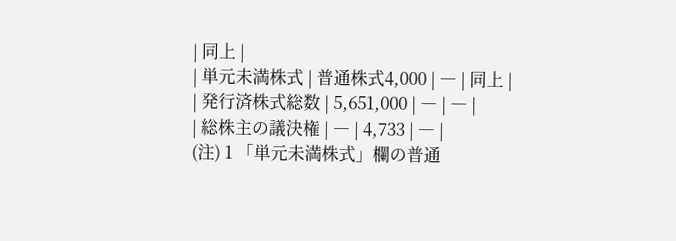| 同上 |
| 単元未満株式 | 普通株式4,000 | ― | 同上 |
| 発行済株式総数 | 5,651,000 | ― | ― |
| 総株主の議決権 | ― | 4,733 | ― |
(注) 1 「単元未満株式」欄の普通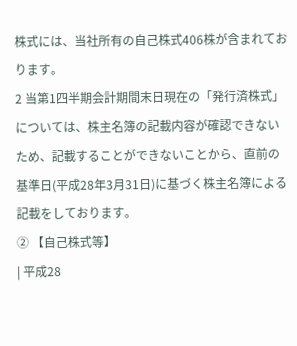株式には、当社所有の自己株式406株が含まれております。
2 当第1四半期会計期間末日現在の「発行済株式」については、株主名簿の記載内容が確認できないため、記載することができないことから、直前の基準日(平成28年3月31日)に基づく株主名簿による記載をしております。
② 【自己株式等】
| 平成28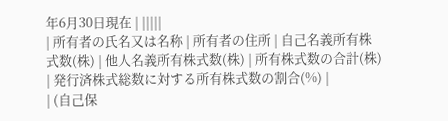年6月30日現在 | |||||
| 所有者の氏名又は名称 | 所有者の住所 | 自己名義所有株式数(株) | 他人名義所有株式数(株) | 所有株式数の合計(株) | 発行済株式総数に対する所有株式数の割合(%) |
| (自己保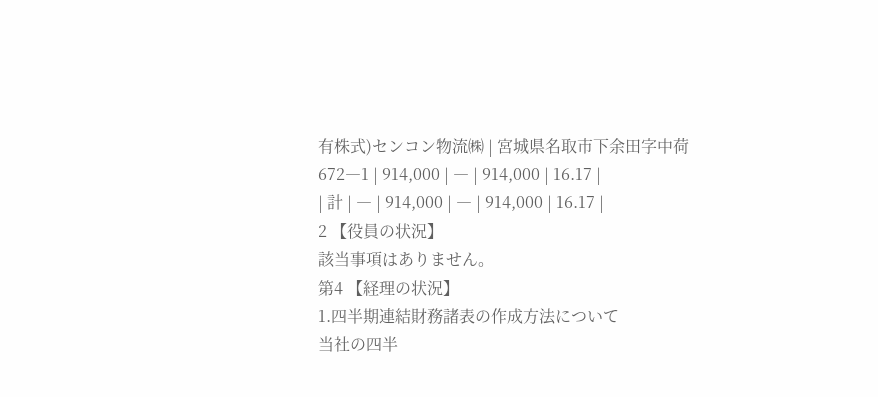有株式)センコン物流㈱ | 宮城県名取市下余田字中荷672―1 | 914,000 | ― | 914,000 | 16.17 |
| 計 | ― | 914,000 | ― | 914,000 | 16.17 |
2 【役員の状況】
該当事項はありません。
第4 【経理の状況】
1.四半期連結財務諸表の作成方法について
当社の四半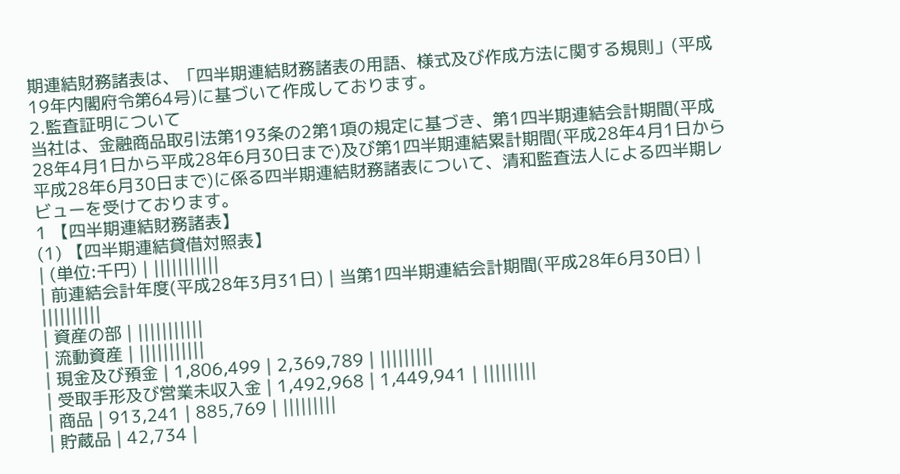期連結財務諸表は、「四半期連結財務諸表の用語、様式及び作成方法に関する規則」(平成19年内閣府令第64号)に基づいて作成しております。
2.監査証明について
当社は、金融商品取引法第193条の2第1項の規定に基づき、第1四半期連結会計期間(平成28年4月1日から平成28年6月30日まで)及び第1四半期連結累計期間(平成28年4月1日から平成28年6月30日まで)に係る四半期連結財務諸表について、清和監査法人による四半期レビューを受けております。
1 【四半期連結財務諸表】
(1) 【四半期連結貸借対照表】
| (単位:千円) | |||||||||||
| 前連結会計年度(平成28年3月31日) | 当第1四半期連結会計期間(平成28年6月30日) | ||||||||||
| 資産の部 | |||||||||||
| 流動資産 | |||||||||||
| 現金及び預金 | 1,806,499 | 2,369,789 | |||||||||
| 受取手形及び営業未収入金 | 1,492,968 | 1,449,941 | |||||||||
| 商品 | 913,241 | 885,769 | |||||||||
| 貯蔵品 | 42,734 |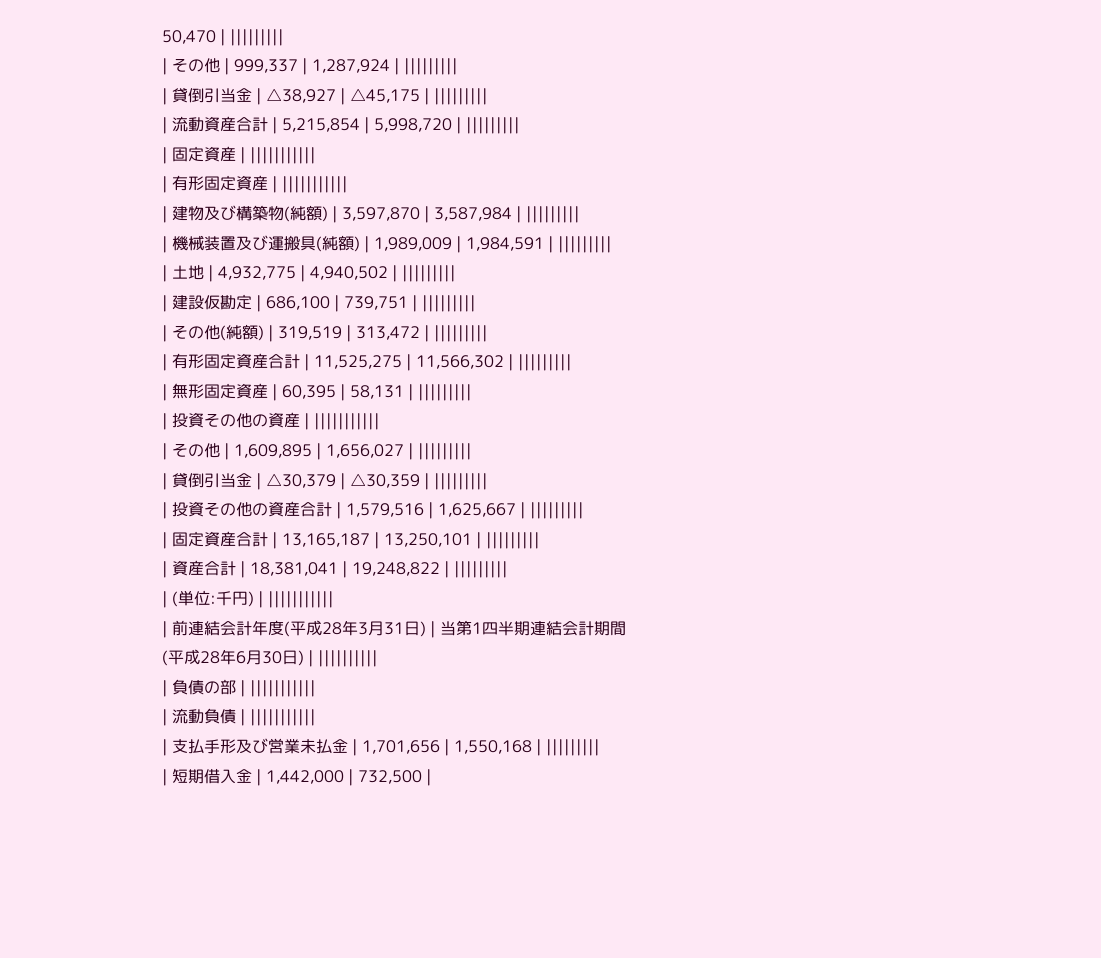50,470 | |||||||||
| その他 | 999,337 | 1,287,924 | |||||||||
| 貸倒引当金 | △38,927 | △45,175 | |||||||||
| 流動資産合計 | 5,215,854 | 5,998,720 | |||||||||
| 固定資産 | |||||||||||
| 有形固定資産 | |||||||||||
| 建物及び構築物(純額) | 3,597,870 | 3,587,984 | |||||||||
| 機械装置及び運搬具(純額) | 1,989,009 | 1,984,591 | |||||||||
| 土地 | 4,932,775 | 4,940,502 | |||||||||
| 建設仮勘定 | 686,100 | 739,751 | |||||||||
| その他(純額) | 319,519 | 313,472 | |||||||||
| 有形固定資産合計 | 11,525,275 | 11,566,302 | |||||||||
| 無形固定資産 | 60,395 | 58,131 | |||||||||
| 投資その他の資産 | |||||||||||
| その他 | 1,609,895 | 1,656,027 | |||||||||
| 貸倒引当金 | △30,379 | △30,359 | |||||||||
| 投資その他の資産合計 | 1,579,516 | 1,625,667 | |||||||||
| 固定資産合計 | 13,165,187 | 13,250,101 | |||||||||
| 資産合計 | 18,381,041 | 19,248,822 | |||||||||
| (単位:千円) | |||||||||||
| 前連結会計年度(平成28年3月31日) | 当第1四半期連結会計期間(平成28年6月30日) | ||||||||||
| 負債の部 | |||||||||||
| 流動負債 | |||||||||||
| 支払手形及び営業未払金 | 1,701,656 | 1,550,168 | |||||||||
| 短期借入金 | 1,442,000 | 732,500 |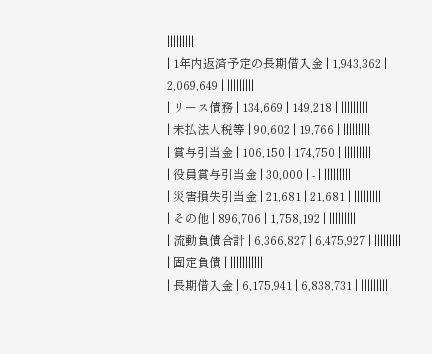|||||||||
| 1年内返済予定の長期借入金 | 1,943,362 | 2,069,649 | |||||||||
| リース債務 | 134,669 | 149,218 | |||||||||
| 未払法人税等 | 90,602 | 19,766 | |||||||||
| 賞与引当金 | 106,150 | 174,750 | |||||||||
| 役員賞与引当金 | 30,000 | - | |||||||||
| 災害損失引当金 | 21,681 | 21,681 | |||||||||
| その他 | 896,706 | 1,758,192 | |||||||||
| 流動負債合計 | 6,366,827 | 6,475,927 | |||||||||
| 固定負債 | |||||||||||
| 長期借入金 | 6,175,941 | 6,838,731 | |||||||||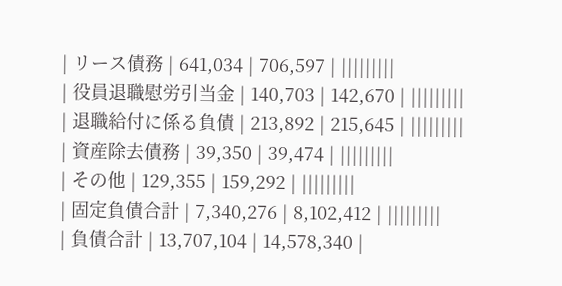| リース債務 | 641,034 | 706,597 | |||||||||
| 役員退職慰労引当金 | 140,703 | 142,670 | |||||||||
| 退職給付に係る負債 | 213,892 | 215,645 | |||||||||
| 資産除去債務 | 39,350 | 39,474 | |||||||||
| その他 | 129,355 | 159,292 | |||||||||
| 固定負債合計 | 7,340,276 | 8,102,412 | |||||||||
| 負債合計 | 13,707,104 | 14,578,340 |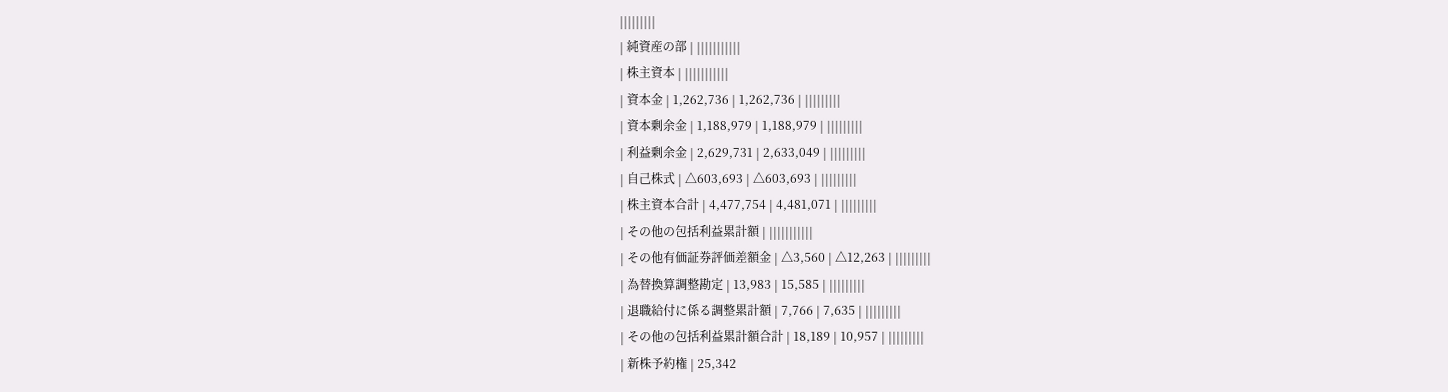|||||||||
| 純資産の部 | |||||||||||
| 株主資本 | |||||||||||
| 資本金 | 1,262,736 | 1,262,736 | |||||||||
| 資本剰余金 | 1,188,979 | 1,188,979 | |||||||||
| 利益剰余金 | 2,629,731 | 2,633,049 | |||||||||
| 自己株式 | △603,693 | △603,693 | |||||||||
| 株主資本合計 | 4,477,754 | 4,481,071 | |||||||||
| その他の包括利益累計額 | |||||||||||
| その他有価証券評価差額金 | △3,560 | △12,263 | |||||||||
| 為替換算調整勘定 | 13,983 | 15,585 | |||||||||
| 退職給付に係る調整累計額 | 7,766 | 7,635 | |||||||||
| その他の包括利益累計額合計 | 18,189 | 10,957 | |||||||||
| 新株予約権 | 25,342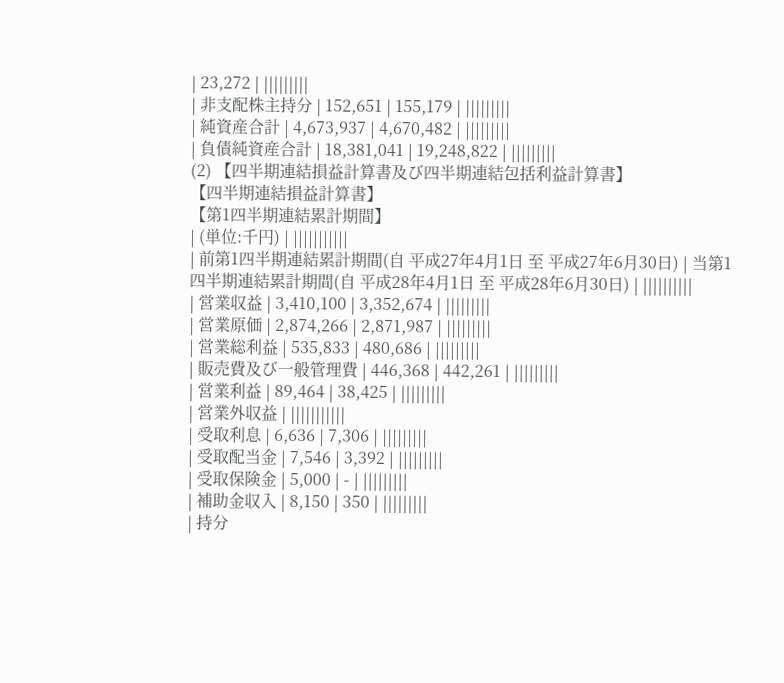| 23,272 | |||||||||
| 非支配株主持分 | 152,651 | 155,179 | |||||||||
| 純資産合計 | 4,673,937 | 4,670,482 | |||||||||
| 負債純資産合計 | 18,381,041 | 19,248,822 | |||||||||
(2) 【四半期連結損益計算書及び四半期連結包括利益計算書】
【四半期連結損益計算書】
【第1四半期連結累計期間】
| (単位:千円) | |||||||||||
| 前第1四半期連結累計期間(自 平成27年4月1日 至 平成27年6月30日) | 当第1四半期連結累計期間(自 平成28年4月1日 至 平成28年6月30日) | ||||||||||
| 営業収益 | 3,410,100 | 3,352,674 | |||||||||
| 営業原価 | 2,874,266 | 2,871,987 | |||||||||
| 営業総利益 | 535,833 | 480,686 | |||||||||
| 販売費及び一般管理費 | 446,368 | 442,261 | |||||||||
| 営業利益 | 89,464 | 38,425 | |||||||||
| 営業外収益 | |||||||||||
| 受取利息 | 6,636 | 7,306 | |||||||||
| 受取配当金 | 7,546 | 3,392 | |||||||||
| 受取保険金 | 5,000 | - | |||||||||
| 補助金収入 | 8,150 | 350 | |||||||||
| 持分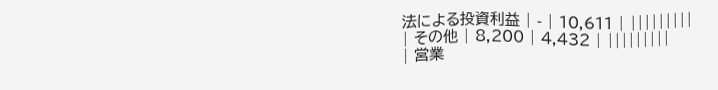法による投資利益 | - | 10,611 | |||||||||
| その他 | 8,200 | 4,432 | |||||||||
| 営業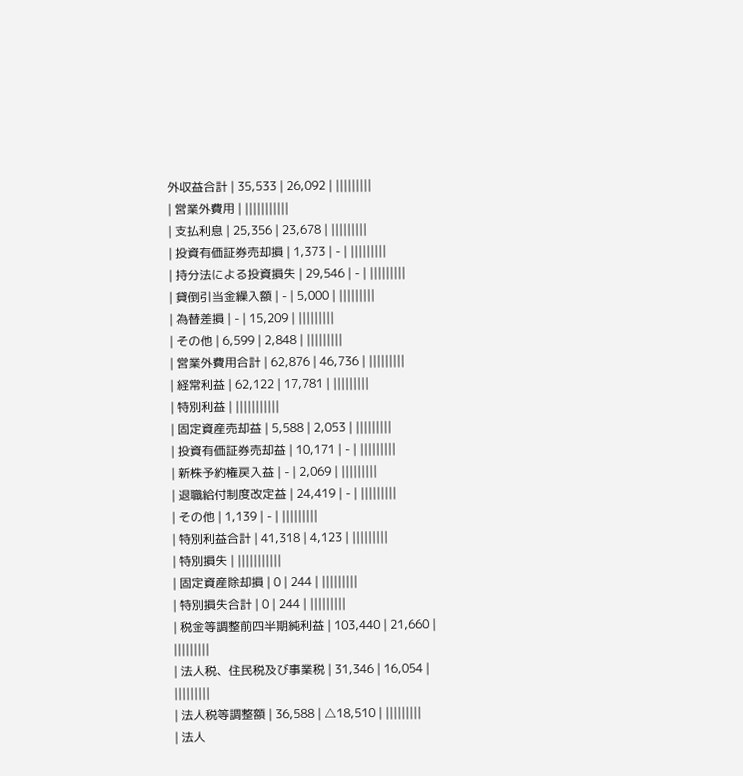外収益合計 | 35,533 | 26,092 | |||||||||
| 営業外費用 | |||||||||||
| 支払利息 | 25,356 | 23,678 | |||||||||
| 投資有価証券売却損 | 1,373 | - | |||||||||
| 持分法による投資損失 | 29,546 | - | |||||||||
| 貸倒引当金繰入額 | - | 5,000 | |||||||||
| 為替差損 | - | 15,209 | |||||||||
| その他 | 6,599 | 2,848 | |||||||||
| 営業外費用合計 | 62,876 | 46,736 | |||||||||
| 経常利益 | 62,122 | 17,781 | |||||||||
| 特別利益 | |||||||||||
| 固定資産売却益 | 5,588 | 2,053 | |||||||||
| 投資有価証券売却益 | 10,171 | - | |||||||||
| 新株予約権戻入益 | - | 2,069 | |||||||||
| 退職給付制度改定益 | 24,419 | - | |||||||||
| その他 | 1,139 | - | |||||||||
| 特別利益合計 | 41,318 | 4,123 | |||||||||
| 特別損失 | |||||||||||
| 固定資産除却損 | 0 | 244 | |||||||||
| 特別損失合計 | 0 | 244 | |||||||||
| 税金等調整前四半期純利益 | 103,440 | 21,660 | |||||||||
| 法人税、住民税及び事業税 | 31,346 | 16,054 | |||||||||
| 法人税等調整額 | 36,588 | △18,510 | |||||||||
| 法人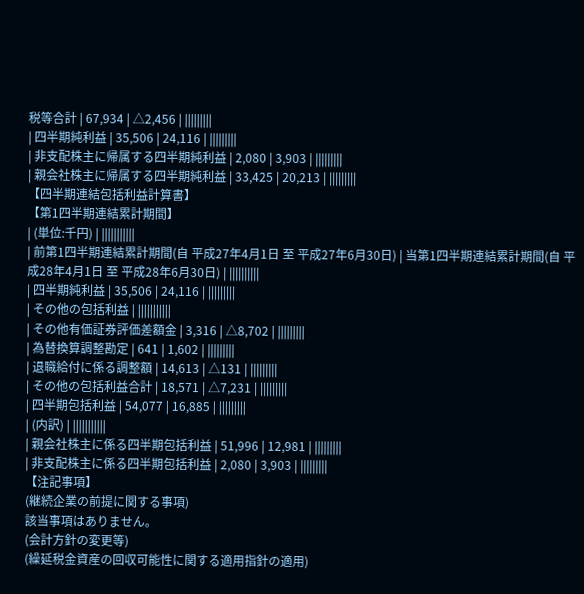税等合計 | 67,934 | △2,456 | |||||||||
| 四半期純利益 | 35,506 | 24,116 | |||||||||
| 非支配株主に帰属する四半期純利益 | 2,080 | 3,903 | |||||||||
| 親会社株主に帰属する四半期純利益 | 33,425 | 20,213 | |||||||||
【四半期連結包括利益計算書】
【第1四半期連結累計期間】
| (単位:千円) | |||||||||||
| 前第1四半期連結累計期間(自 平成27年4月1日 至 平成27年6月30日) | 当第1四半期連結累計期間(自 平成28年4月1日 至 平成28年6月30日) | ||||||||||
| 四半期純利益 | 35,506 | 24,116 | |||||||||
| その他の包括利益 | |||||||||||
| その他有価証券評価差額金 | 3,316 | △8,702 | |||||||||
| 為替換算調整勘定 | 641 | 1,602 | |||||||||
| 退職給付に係る調整額 | 14,613 | △131 | |||||||||
| その他の包括利益合計 | 18,571 | △7,231 | |||||||||
| 四半期包括利益 | 54,077 | 16,885 | |||||||||
| (内訳) | |||||||||||
| 親会社株主に係る四半期包括利益 | 51,996 | 12,981 | |||||||||
| 非支配株主に係る四半期包括利益 | 2,080 | 3,903 | |||||||||
【注記事項】
(継続企業の前提に関する事項)
該当事項はありません。
(会計方針の変更等)
(繰延税金資産の回収可能性に関する適用指針の適用)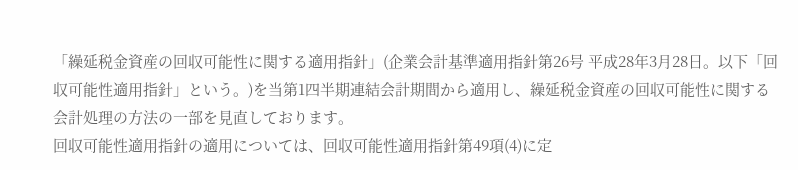「繰延税金資産の回収可能性に関する適用指針」(企業会計基準適用指針第26号 平成28年3月28日。以下「回収可能性適用指針」という。)を当第1四半期連結会計期間から適用し、繰延税金資産の回収可能性に関する会計処理の方法の一部を見直しております。
回収可能性適用指針の適用については、回収可能性適用指針第49項(4)に定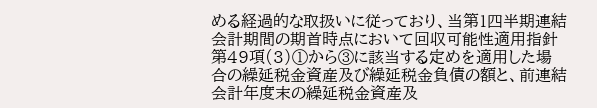める経過的な取扱いに従っており、当第1四半期連結会計期間の期首時点において回収可能性適用指針第49項(3)①から③に該当する定めを適用した場合の繰延税金資産及び繰延税金負債の額と、前連結会計年度末の繰延税金資産及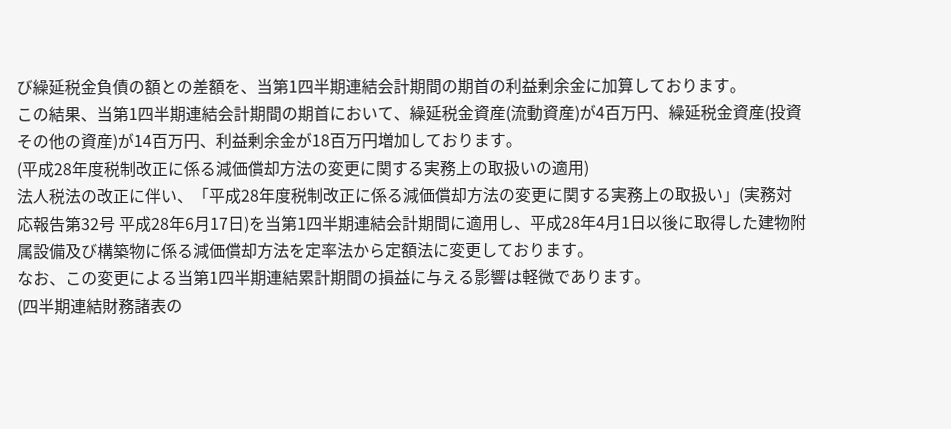び繰延税金負債の額との差額を、当第1四半期連結会計期間の期首の利益剰余金に加算しております。
この結果、当第1四半期連結会計期間の期首において、繰延税金資産(流動資産)が4百万円、繰延税金資産(投資その他の資産)が14百万円、利益剰余金が18百万円増加しております。
(平成28年度税制改正に係る減価償却方法の変更に関する実務上の取扱いの適用)
法人税法の改正に伴い、「平成28年度税制改正に係る減価償却方法の変更に関する実務上の取扱い」(実務対応報告第32号 平成28年6月17日)を当第1四半期連結会計期間に適用し、平成28年4月1日以後に取得した建物附属設備及び構築物に係る減価償却方法を定率法から定額法に変更しております。
なお、この変更による当第1四半期連結累計期間の損益に与える影響は軽微であります。
(四半期連結財務諸表の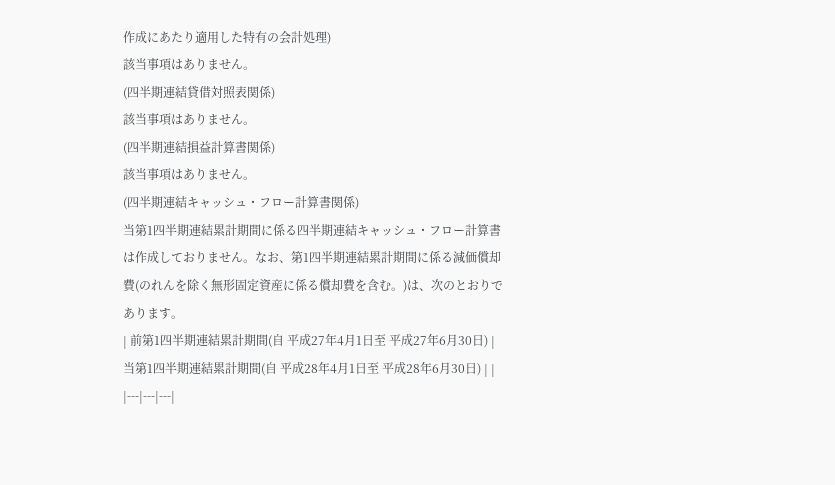作成にあたり適用した特有の会計処理)
該当事項はありません。
(四半期連結貸借対照表関係)
該当事項はありません。
(四半期連結損益計算書関係)
該当事項はありません。
(四半期連結キャッシュ・フロー計算書関係)
当第1四半期連結累計期間に係る四半期連結キャッシュ・フロー計算書は作成しておりません。なお、第1四半期連結累計期間に係る減価償却費(のれんを除く無形固定資産に係る償却費を含む。)は、次のとおりであります。
| 前第1四半期連結累計期間(自 平成27年4月1日至 平成27年6月30日) | 当第1四半期連結累計期間(自 平成28年4月1日至 平成28年6月30日) | |
|---|---|---|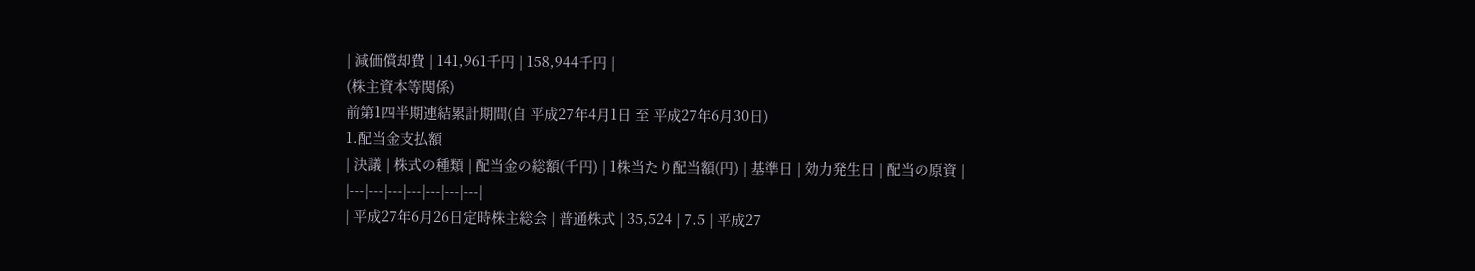| 減価償却費 | 141,961千円 | 158,944千円 |
(株主資本等関係)
前第1四半期連結累計期間(自 平成27年4月1日 至 平成27年6月30日)
1.配当金支払額
| 決議 | 株式の種類 | 配当金の総額(千円) | 1株当たり配当額(円) | 基準日 | 効力発生日 | 配当の原資 |
|---|---|---|---|---|---|---|
| 平成27年6月26日定時株主総会 | 普通株式 | 35,524 | 7.5 | 平成27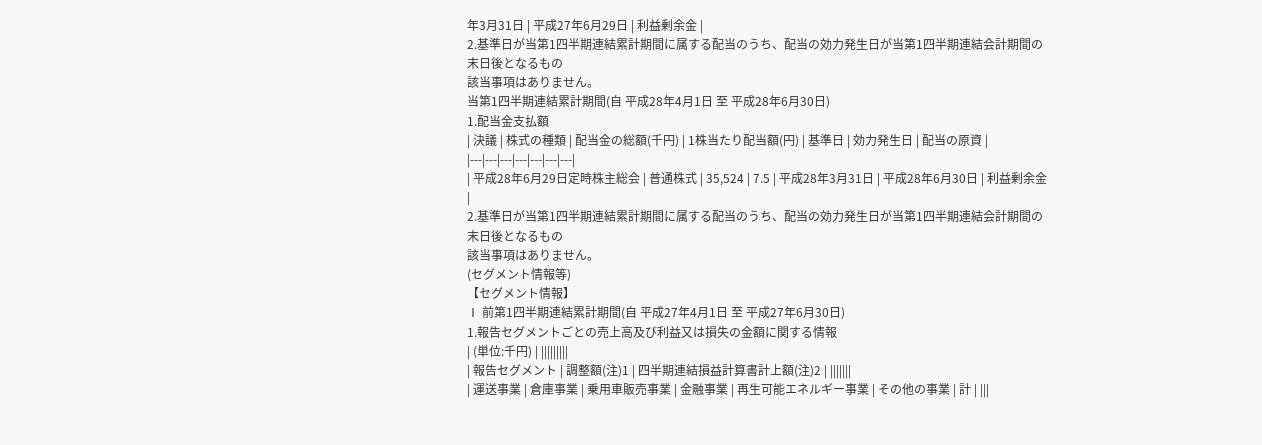年3月31日 | 平成27年6月29日 | 利益剰余金 |
2.基準日が当第1四半期連結累計期間に属する配当のうち、配当の効力発生日が当第1四半期連結会計期間の末日後となるもの
該当事項はありません。
当第1四半期連結累計期間(自 平成28年4月1日 至 平成28年6月30日)
1.配当金支払額
| 決議 | 株式の種類 | 配当金の総額(千円) | 1株当たり配当額(円) | 基準日 | 効力発生日 | 配当の原資 |
|---|---|---|---|---|---|---|
| 平成28年6月29日定時株主総会 | 普通株式 | 35,524 | 7.5 | 平成28年3月31日 | 平成28年6月30日 | 利益剰余金 |
2.基準日が当第1四半期連結累計期間に属する配当のうち、配当の効力発生日が当第1四半期連結会計期間の末日後となるもの
該当事項はありません。
(セグメント情報等)
【セグメント情報】
Ⅰ 前第1四半期連結累計期間(自 平成27年4月1日 至 平成27年6月30日)
1.報告セグメントごとの売上高及び利益又は損失の金額に関する情報
| (単位:千円) | |||||||||
| 報告セグメント | 調整額(注)1 | 四半期連結損益計算書計上額(注)2 | |||||||
| 運送事業 | 倉庫事業 | 乗用車販売事業 | 金融事業 | 再生可能エネルギー事業 | その他の事業 | 計 | |||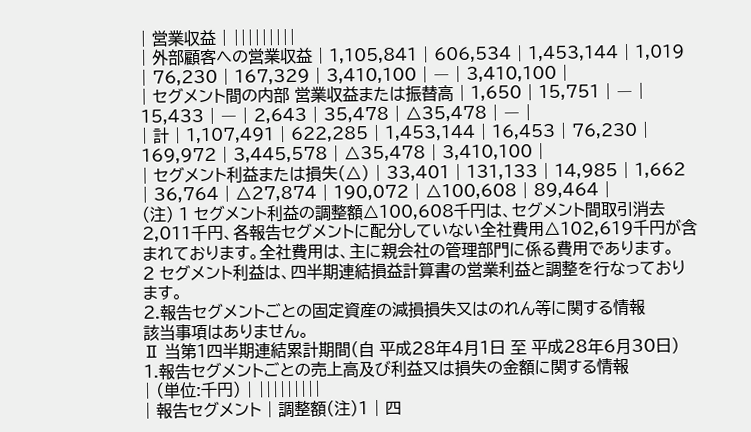| 営業収益 | |||||||||
| 外部顧客への営業収益 | 1,105,841 | 606,534 | 1,453,144 | 1,019 | 76,230 | 167,329 | 3,410,100 | ― | 3,410,100 |
| セグメント間の内部 営業収益または振替高 | 1,650 | 15,751 | ― | 15,433 | ― | 2,643 | 35,478 | △35,478 | ― |
| 計 | 1,107,491 | 622,285 | 1,453,144 | 16,453 | 76,230 | 169,972 | 3,445,578 | △35,478 | 3,410,100 |
| セグメント利益または損失(△) | 33,401 | 131,133 | 14,985 | 1,662 | 36,764 | △27,874 | 190,072 | △100,608 | 89,464 |
(注) 1 セグメント利益の調整額△100,608千円は、セグメント間取引消去2,011千円、各報告セグメントに配分していない全社費用△102,619千円が含まれております。全社費用は、主に親会社の管理部門に係る費用であります。
2 セグメント利益は、四半期連結損益計算書の営業利益と調整を行なっております。
2.報告セグメントごとの固定資産の減損損失又はのれん等に関する情報
該当事項はありません。
Ⅱ 当第1四半期連結累計期間(自 平成28年4月1日 至 平成28年6月30日)
1.報告セグメントごとの売上高及び利益又は損失の金額に関する情報
| (単位:千円) | |||||||||
| 報告セグメント | 調整額(注)1 | 四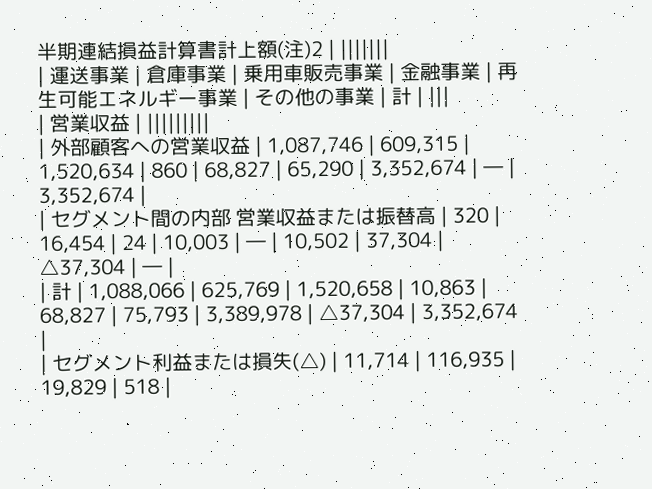半期連結損益計算書計上額(注)2 | |||||||
| 運送事業 | 倉庫事業 | 乗用車販売事業 | 金融事業 | 再生可能エネルギー事業 | その他の事業 | 計 | |||
| 営業収益 | |||||||||
| 外部顧客への営業収益 | 1,087,746 | 609,315 | 1,520,634 | 860 | 68,827 | 65,290 | 3,352,674 | ― | 3,352,674 |
| セグメント間の内部 営業収益または振替高 | 320 | 16,454 | 24 | 10,003 | ― | 10,502 | 37,304 | △37,304 | ― |
| 計 | 1,088,066 | 625,769 | 1,520,658 | 10,863 | 68,827 | 75,793 | 3,389,978 | △37,304 | 3,352,674 |
| セグメント利益または損失(△) | 11,714 | 116,935 | 19,829 | 518 |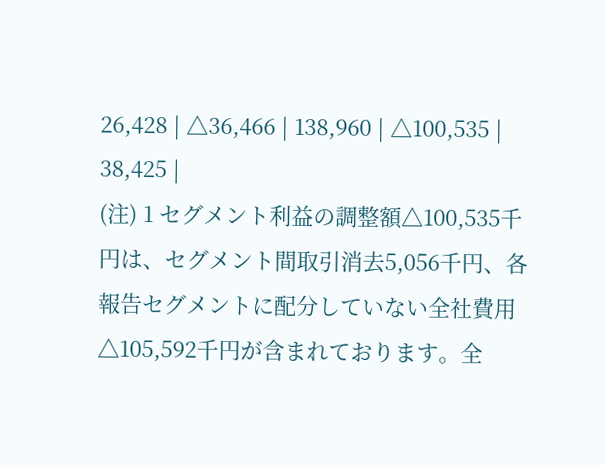26,428 | △36,466 | 138,960 | △100,535 | 38,425 |
(注) 1 セグメント利益の調整額△100,535千円は、セグメント間取引消去5,056千円、各報告セグメントに配分していない全社費用△105,592千円が含まれております。全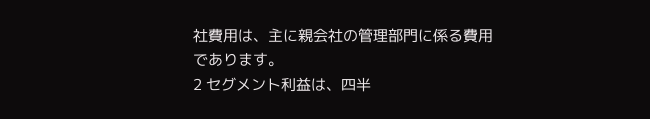社費用は、主に親会社の管理部門に係る費用であります。
2 セグメント利益は、四半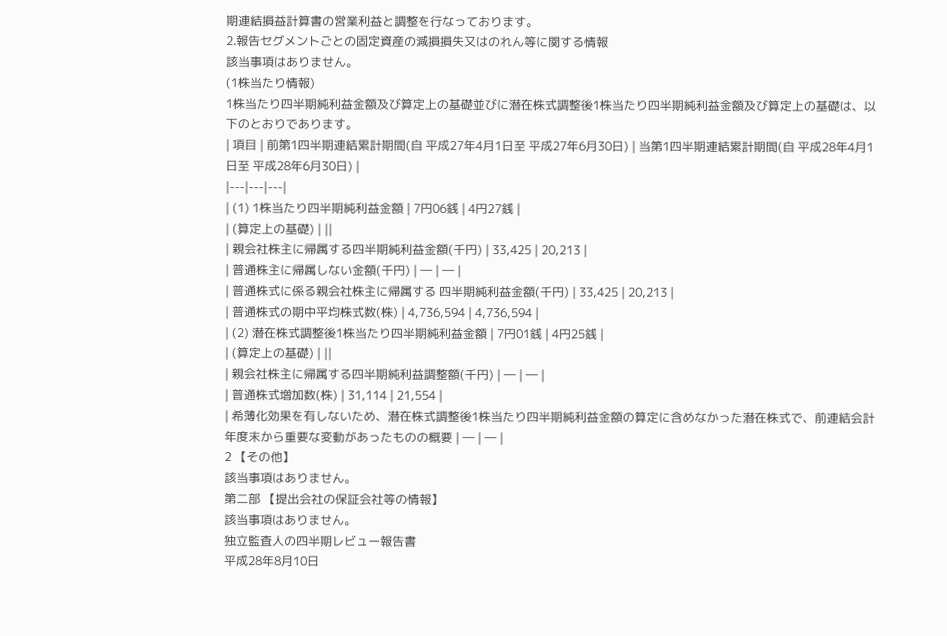期連結損益計算書の営業利益と調整を行なっております。
2.報告セグメントごとの固定資産の減損損失又はのれん等に関する情報
該当事項はありません。
(1株当たり情報)
1株当たり四半期純利益金額及び算定上の基礎並びに潜在株式調整後1株当たり四半期純利益金額及び算定上の基礎は、以下のとおりであります。
| 項目 | 前第1四半期連結累計期間(自 平成27年4月1日至 平成27年6月30日) | 当第1四半期連結累計期間(自 平成28年4月1日至 平成28年6月30日) |
|---|---|---|
| (1) 1株当たり四半期純利益金額 | 7円06銭 | 4円27銭 |
| (算定上の基礎) | ||
| 親会社株主に帰属する四半期純利益金額(千円) | 33,425 | 20,213 |
| 普通株主に帰属しない金額(千円) | ― | ― |
| 普通株式に係る親会社株主に帰属する 四半期純利益金額(千円) | 33,425 | 20,213 |
| 普通株式の期中平均株式数(株) | 4,736,594 | 4,736,594 |
| (2) 潜在株式調整後1株当たり四半期純利益金額 | 7円01銭 | 4円25銭 |
| (算定上の基礎) | ||
| 親会社株主に帰属する四半期純利益調整額(千円) | ― | ― |
| 普通株式増加数(株) | 31,114 | 21,554 |
| 希薄化効果を有しないため、潜在株式調整後1株当たり四半期純利益金額の算定に含めなかった潜在株式で、前連結会計年度末から重要な変動があったものの概要 | ― | ― |
2 【その他】
該当事項はありません。
第二部 【提出会社の保証会社等の情報】
該当事項はありません。
独立監査人の四半期レビュー報告書
平成28年8月10日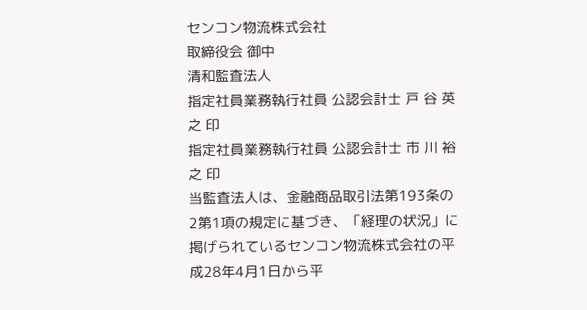センコン物流株式会社
取締役会 御中
清和監査法人
指定社員業務執行社員 公認会計士 戸 谷 英 之 印
指定社員業務執行社員 公認会計士 市 川 裕 之 印
当監査法人は、金融商品取引法第193条の2第1項の規定に基づき、「経理の状況」に掲げられているセンコン物流株式会社の平成28年4月1日から平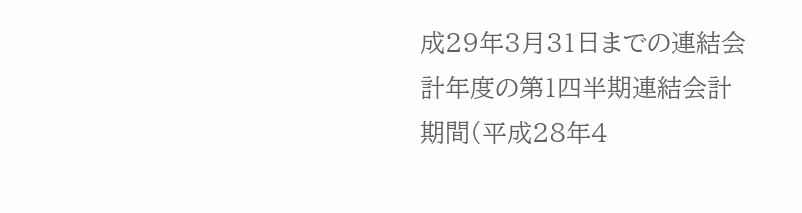成29年3月31日までの連結会計年度の第1四半期連結会計期間(平成28年4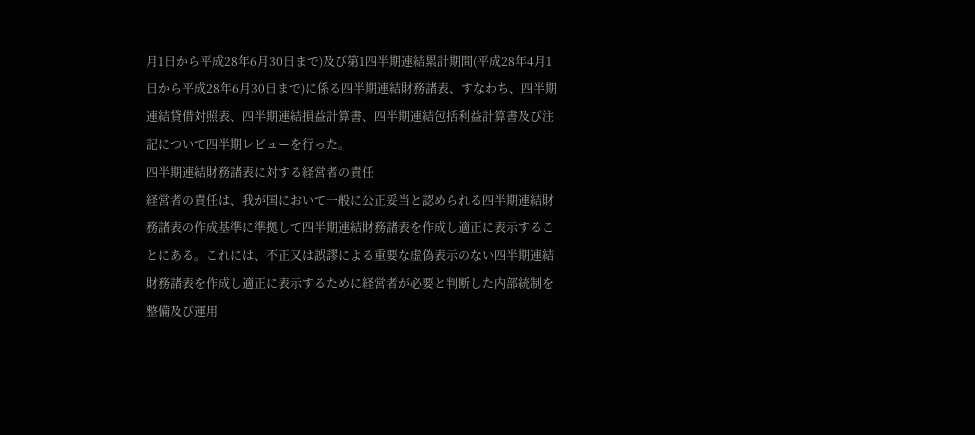月1日から平成28年6月30日まで)及び第1四半期連結累計期間(平成28年4月1日から平成28年6月30日まで)に係る四半期連結財務諸表、すなわち、四半期連結貸借対照表、四半期連結損益計算書、四半期連結包括利益計算書及び注記について四半期レビューを行った。
四半期連結財務諸表に対する経営者の責任
経営者の責任は、我が国において一般に公正妥当と認められる四半期連結財務諸表の作成基準に準拠して四半期連結財務諸表を作成し適正に表示することにある。これには、不正又は誤謬による重要な虚偽表示のない四半期連結財務諸表を作成し適正に表示するために経営者が必要と判断した内部統制を整備及び運用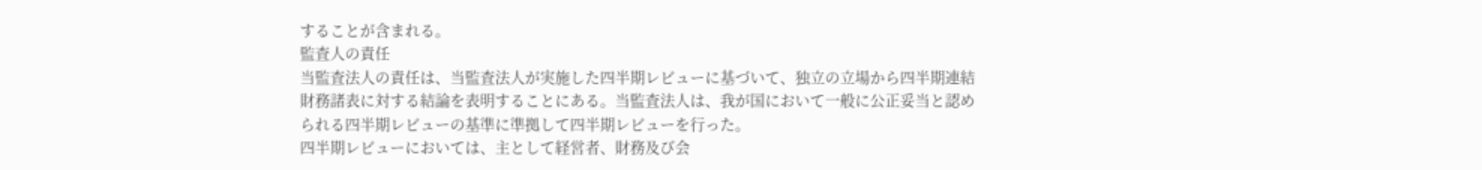することが含まれる。
監査人の責任
当監査法人の責任は、当監査法人が実施した四半期レビューに基づいて、独立の立場から四半期連結財務諸表に対する結論を表明することにある。当監査法人は、我が国において一般に公正妥当と認められる四半期レビューの基準に準拠して四半期レビューを行った。
四半期レビューにおいては、主として経営者、財務及び会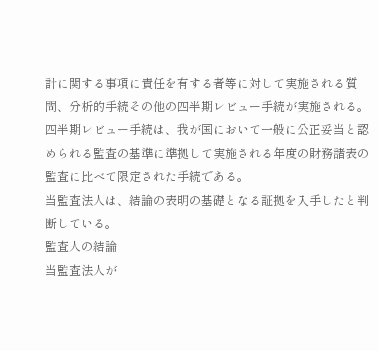計に関する事項に責任を有する者等に対して実施される質問、分析的手続その他の四半期レビュー手続が実施される。四半期レビュー手続は、我が国において一般に公正妥当と認められる監査の基準に準拠して実施される年度の財務諸表の監査に比べて限定された手続である。
当監査法人は、結論の表明の基礎となる証拠を入手したと判断している。
監査人の結論
当監査法人が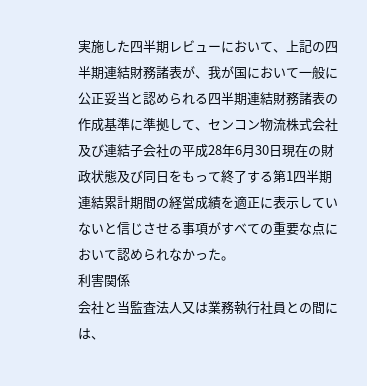実施した四半期レビューにおいて、上記の四半期連結財務諸表が、我が国において一般に公正妥当と認められる四半期連結財務諸表の作成基準に準拠して、センコン物流株式会社及び連結子会社の平成28年6月30日現在の財政状態及び同日をもって終了する第1四半期連結累計期間の経営成績を適正に表示していないと信じさせる事項がすべての重要な点において認められなかった。
利害関係
会社と当監査法人又は業務執行社員との間には、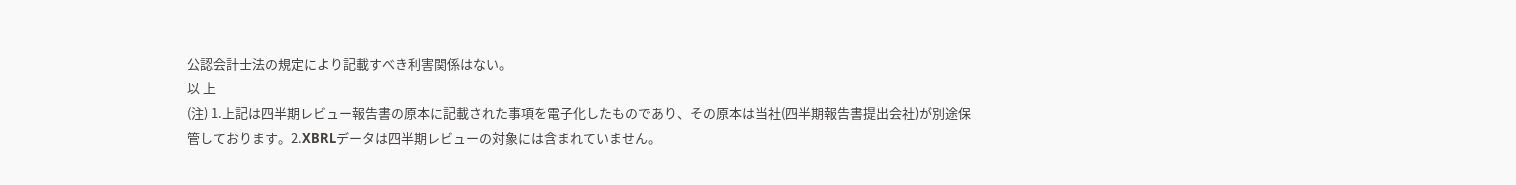公認会計士法の規定により記載すべき利害関係はない。
以 上
(注) 1.上記は四半期レビュー報告書の原本に記載された事項を電子化したものであり、その原本は当社(四半期報告書提出会社)が別途保管しております。2.XBRLデータは四半期レビューの対象には含まれていません。